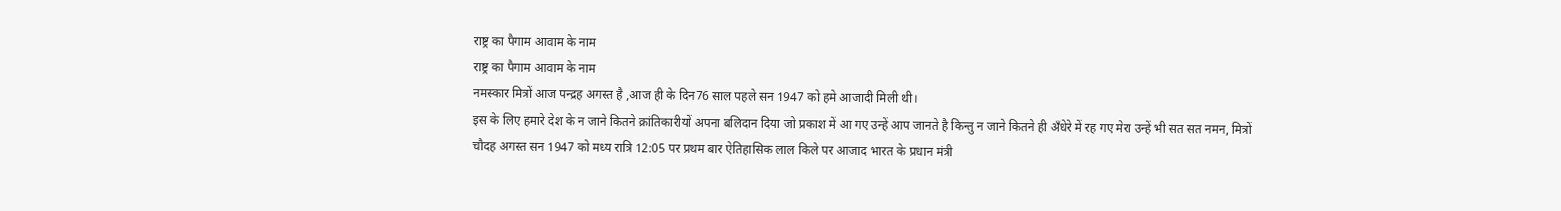राष्ट्र का पैगाम आवाम के नाम
राष्ट्र का पैगाम आवाम के नाम
नमस्कार मित्रों आज पन्द्रह अगस्त है ,आज ही के दिन76 साल पहले सन 1947 को हमे आजादी मिली थी।
इस के लिए हमारे देश के न जाने कितने क्रांतिकारीयों अपना बलिदान दिया जो प्रकाश में आ गए उन्हें आप जानते है किन्तु न जाने कितने ही अँधेरे में रह गए मेरा उन्हें भी सत सत नमन, मित्रों चौदह अगस्त सन 1947 को मध्य रात्रि 12:05 पर प्रथम बार ऐतिहासिक लाल किले पर आजाद भारत के प्रधान मंत्री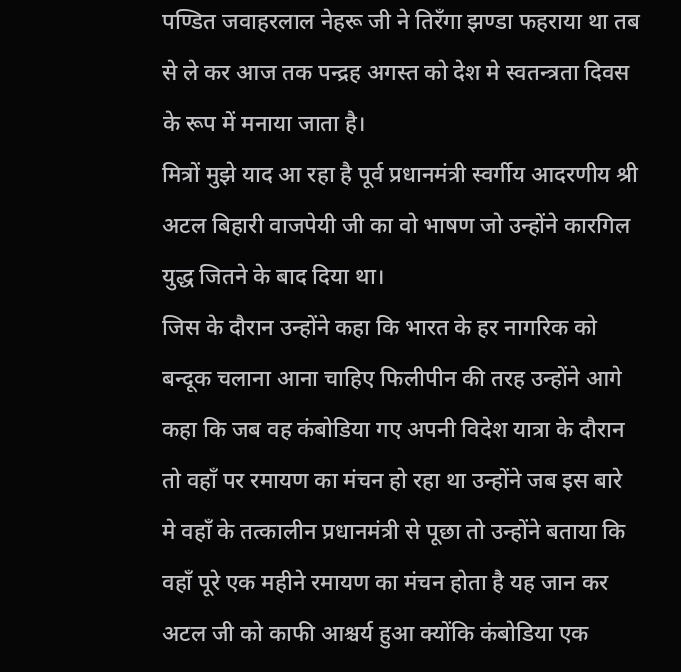पण्डित जवाहरलाल नेहरू जी ने तिरँगा झण्डा फहराया था तब से ले कर आज तक पन्द्रह अगस्त को देश मे स्वतन्त्रता दिवस के रूप में मनाया जाता है।
मित्रों मुझे याद आ रहा है पूर्व प्रधानमंत्री स्वर्गीय आदरणीय श्री अटल बिहारी वाजपेयी जी का वो भाषण जो उन्होंने कारगिल युद्ध जितने के बाद दिया था।
जिस के दौरान उन्होंने कहा कि भारत के हर नागरिक को बन्दूक चलाना आना चाहिए फिलीपीन की तरह उन्होंने आगे कहा कि जब वह कंबोडिया गए अपनी विदेश यात्रा के दौरान तो वहाँ पर रमायण का मंचन हो रहा था उन्होंने जब इस बारे मे वहाँ के तत्कालीन प्रधानमंत्री से पूछा तो उन्होंने बताया कि वहाँ पूरे एक महीने रमायण का मंचन होता है यह जान कर अटल जी को काफी आश्चर्य हुआ क्योंकि कंबोडिया एक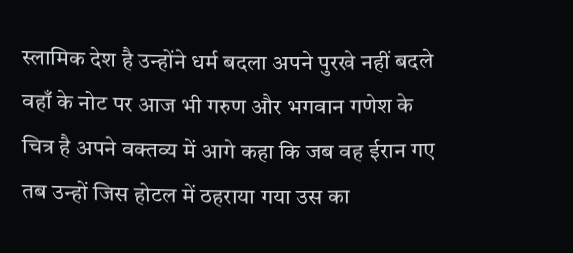स्लामिक देश है उन्होंने धर्म बदला अपने पुरखे नहीं बदले वहाँ के नोट पर आज भी गरुण और भगवान गणेश के चित्र है अपने वक्तव्य में आगे कहा कि जब वह ईरान गए तब उन्हों जिस होटल में ठहराया गया उस का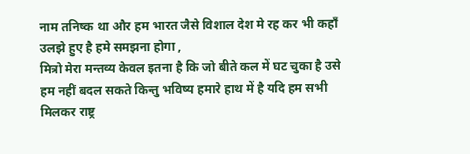नाम तनिष्क था और हम भारत जैसे विशाल देश मे रह कर भी कहाँ उलझे हुए है हमे समझना होगा ,
मित्रो मेरा मन्तव्य केवल इतना है कि जो बीते कल में घट चुका है उसे हम नहीं बदल सकते किन्तु भविष्य हमारे हाथ में है यदि हम सभी मिलकर राष्ट्र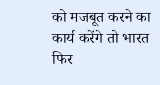को मजबूत करने का कार्य करेंगे तो भारत फिर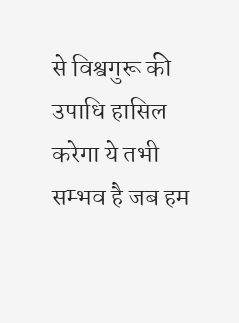से विश्वगुरू की उपाधि हासिल करेगा ये तभी सम्भव है जब हम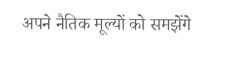अपने नैतिक मूल्यों को समझेंगे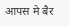आपस मे बैर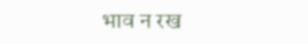भाव न रख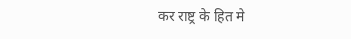कर राष्ट्र के हित मे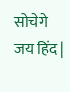सोचेगे
जय हिंद |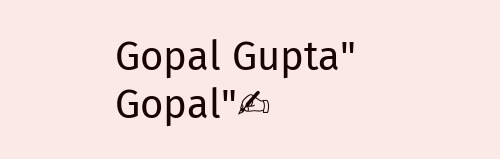Gopal Gupta" Gopal"✍